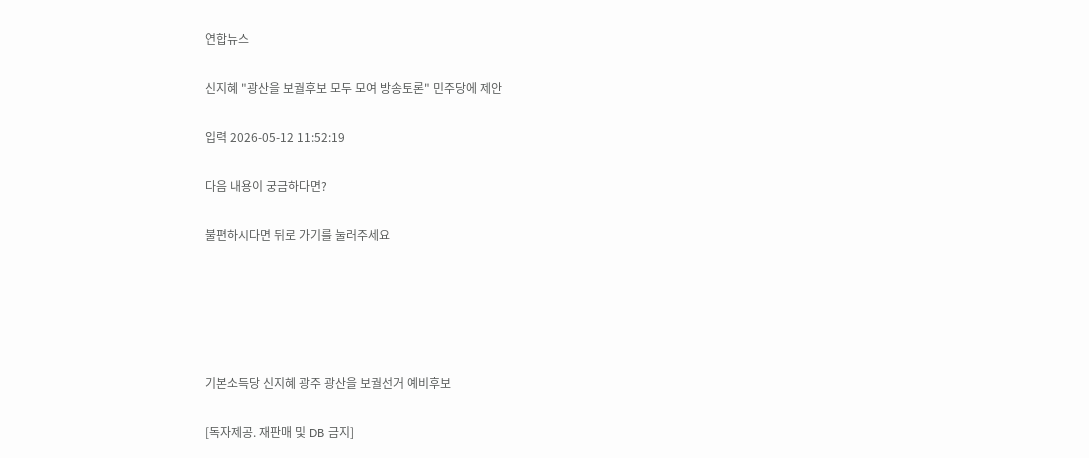연합뉴스

신지혜 "광산을 보궐후보 모두 모여 방송토론" 민주당에 제안

입력 2026-05-12 11:52:19

다음 내용이 궁금하다면?

불편하시다면 뒤로 가기를 눌러주세요





기본소득당 신지혜 광주 광산을 보궐선거 예비후보

[독자제공. 재판매 및 DB 금지]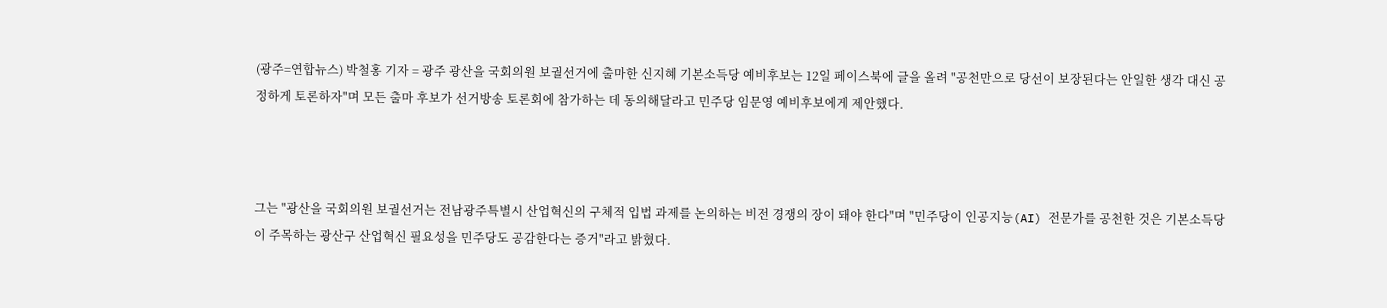(광주=연합뉴스) 박철홍 기자 = 광주 광산을 국회의원 보궐선거에 출마한 신지혜 기본소득당 예비후보는 12일 페이스북에 글을 올려 "공천만으로 당선이 보장된다는 안일한 생각 대신 공정하게 토론하자"며 모든 출마 후보가 선거방송 토론회에 참가하는 데 동의해달라고 민주당 임문영 예비후보에게 제안했다.



그는 "광산을 국회의원 보궐선거는 전남광주특별시 산업혁신의 구체적 입법 과제를 논의하는 비전 경쟁의 장이 돼야 한다"며 "민주당이 인공지능(AI) 전문가를 공천한 것은 기본소득당이 주목하는 광산구 산업혁신 필요성을 민주당도 공감한다는 증거"라고 밝혔다.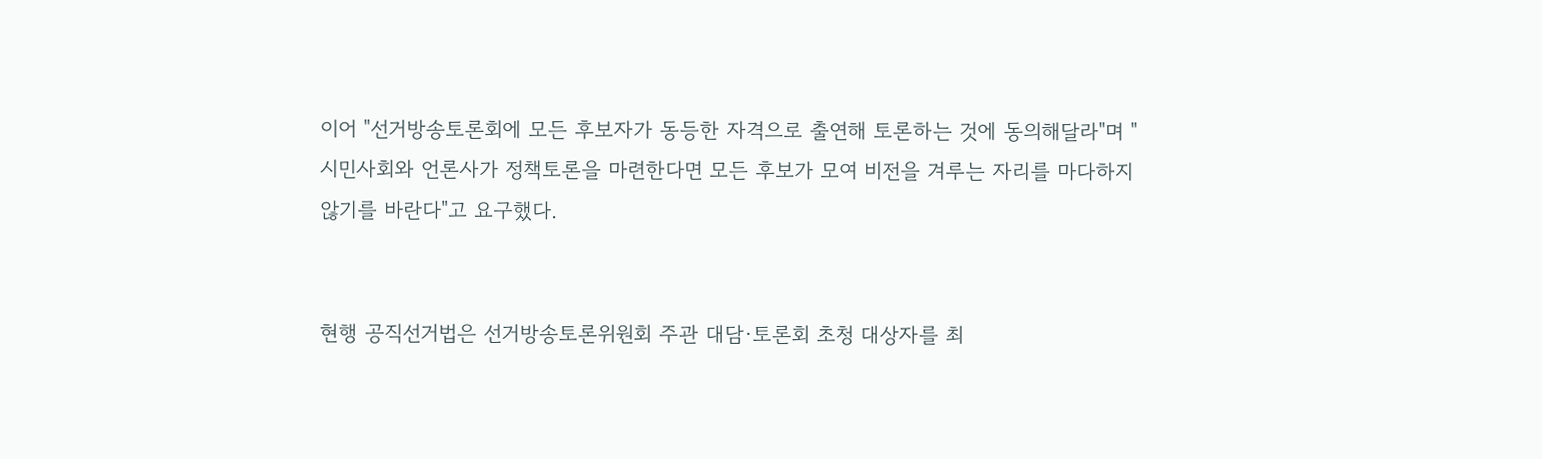이어 "선거방송토론회에 모든 후보자가 동등한 자격으로 출연해 토론하는 것에 동의해달라"며 "시민사회와 언론사가 정책토론을 마련한다면 모든 후보가 모여 비전을 겨루는 자리를 마다하지 않기를 바란다"고 요구했다.


현행 공직선거법은 선거방송토론위원회 주관 대담·토론회 초청 대상자를 최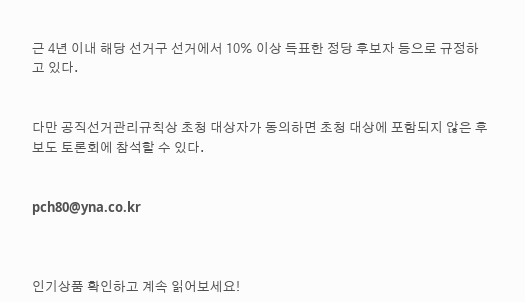근 4년 이내 해당 선거구 선거에서 10% 이상 득표한 정당 후보자 등으로 규정하고 있다.


다만 공직선거관리규칙상 초청 대상자가 동의하면 초청 대상에 포함되지 않은 후보도 토론회에 참석할 수 있다.


pch80@yna.co.kr



인기상품 확인하고 계속 읽어보세요!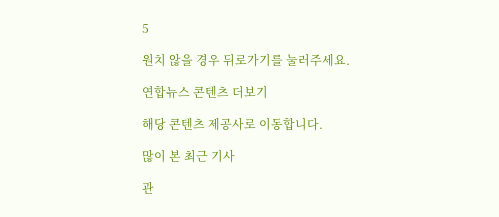5

원치 않을 경우 뒤로가기를 눌러주세요.

연합뉴스 콘텐츠 더보기

해당 콘텐츠 제공사로 이동합니다.

많이 본 최근 기사

관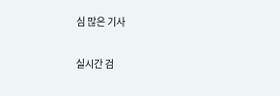심 많은 기사

실시간 검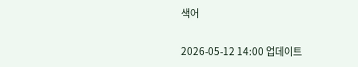색어

2026-05-12 14:00 업데이트